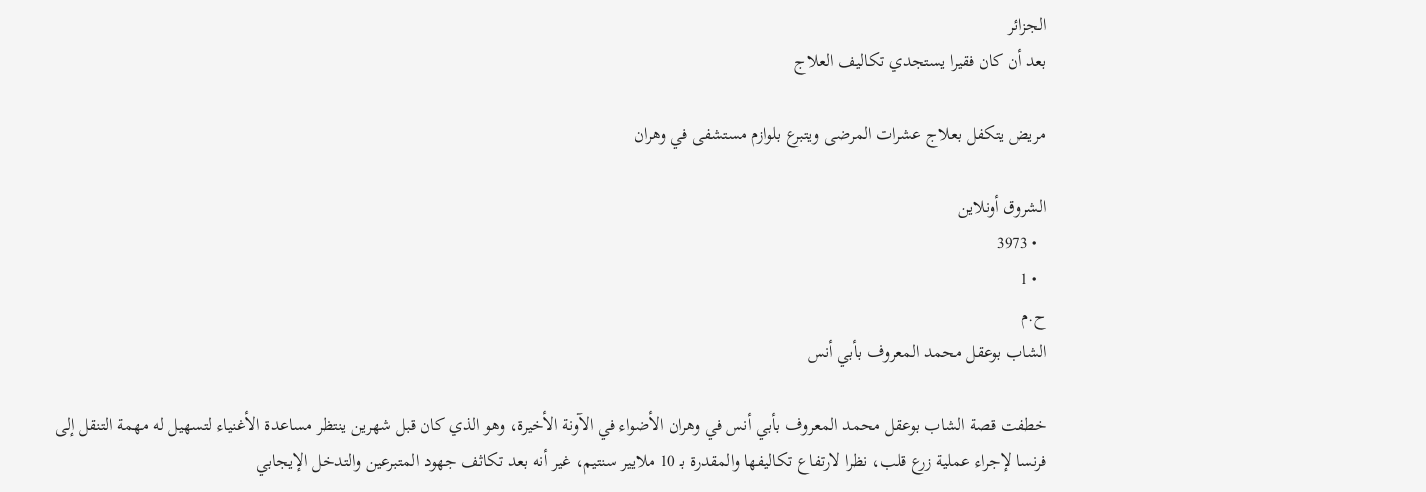الجزائر
بعد أن كان فقيرا يستجدي تكاليف العلاج

مريض يتكفل بعلاج عشرات المرضى ويتبرع بلوازم مستشفى في وهران

الشروق أونلاين
  • 3973
  • 1
ح.م
الشاب بوعقل محمد المعروف بأبي أنس

خطفت قصة الشاب بوعقل محمد المعروف بأبي أنس في وهران الأضواء في الآونة الأخيرة، وهو الذي كان قبل شهرين ينتظر مساعدة الأغنياء لتسهيل له مهمة التنقل إلى فرنسا لإجراء عملية زرع قلب، نظرا لارتفاع تكاليفها والمقدرة بـ 10 ملايير سنتيم، غير أنه بعد تكاثف جهود المتبرعين والتدخل الإيجابي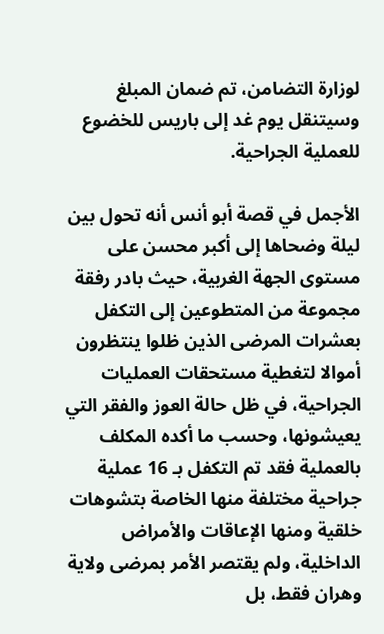لوزارة التضامن، تم ضمان المبلغ وسيتنقل يوم غد إلى باريس للخضوع للعملية الجراحية.

الأجمل في قصة أبو أنس أنه تحول بين ليلة وضحاها إلى أكبر محسن على مستوى الجهة الغربية، حيث بادر رفقة مجموعة من المتطوعين إلى التكفل بعشرات المرضى الذين ظلوا ينتظرون أموالا لتغطية مستحقات العمليات الجراحية، في ظل حالة العوز والفقر التي يعيشونها، وحسب ما أكده المكلف بالعملية فقد تم التكفل بـ 16 عملية جراحية مختلفة منها الخاصة بتشوهات خلقية ومنها الإعاقات والأمراض الداخلية، ولم يقتصر الأمر بمرضى ولاية وهران فقط، بل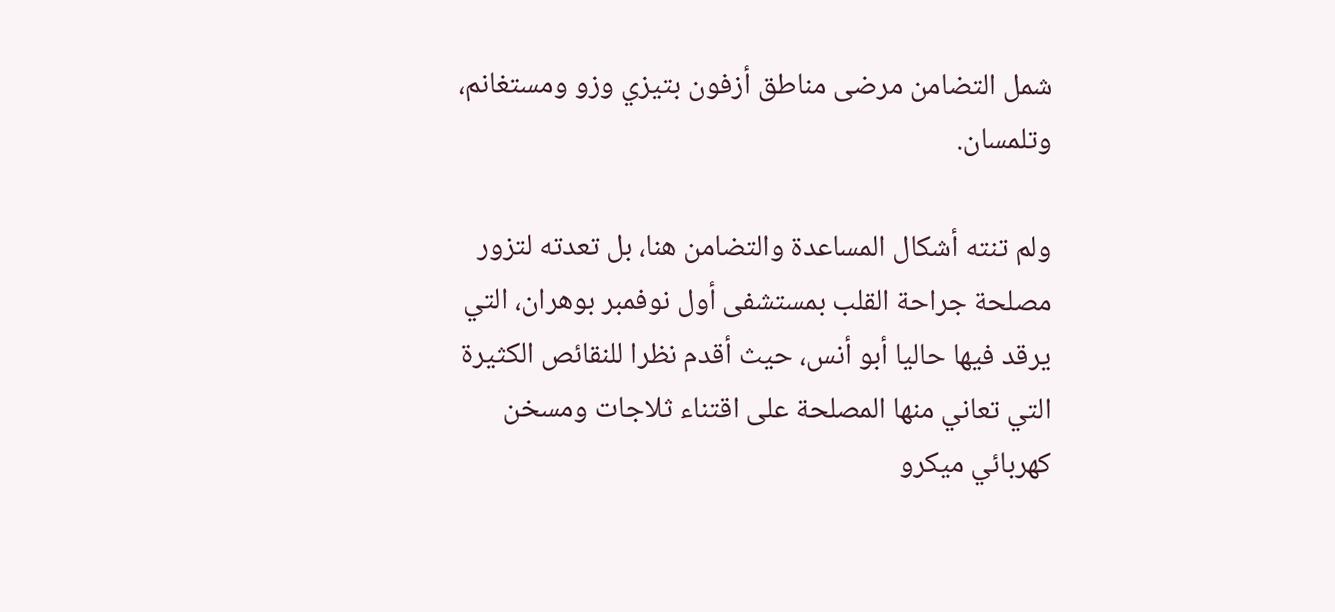شمل التضامن مرضى مناطق أزفون بتيزي وزو ومستغانم، وتلمسان.

ولم تنته أشكال المساعدة والتضامن هنا، بل تعدته لتزور مصلحة جراحة القلب بمستشفى أول نوفمبر بوهران، التي يرقد فيها حاليا أبو أنس، حيث أقدم نظرا للنقائص الكثيرة التي تعاني منها المصلحة على اقتناء ثلاجات ومسخن كهربائي ميكرو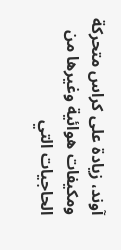آوند، زيادة على كراس متحركة ومكيفات هوائية وغيرها من الحاجيات التي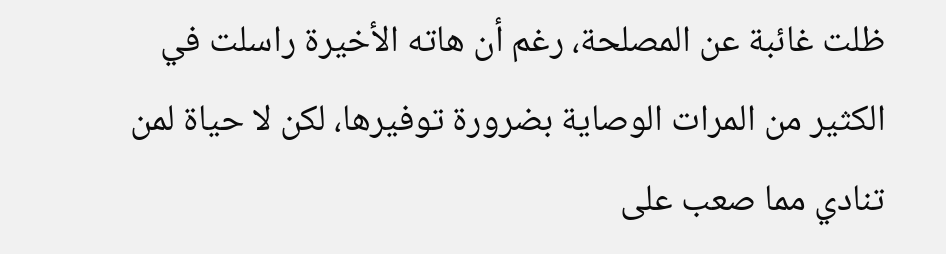ظلت غائبة عن المصلحة، رغم أن هاته الأخيرة راسلت في الكثير من المرات الوصاية بضرورة توفيرها، لكن لا حياة لمن تنادي مما صعب على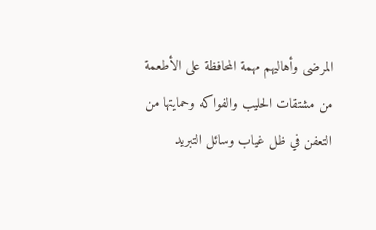المرضى وأهاليهم مهمة المحافظة على الأطعمة من مشتقات الحليب والفواكه وحمايتها من التعفن في ظل غياب وسائل التبريد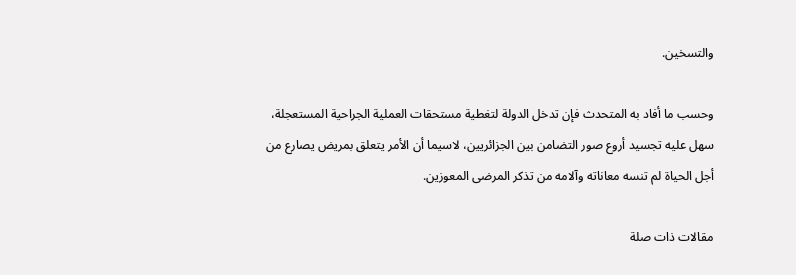والتسخين.

وحسب ما أفاد به المتحدث فإن تدخل الدولة لتغطية مستحقات العملية الجراحية المستعجلة، سهل عليه تجسيد أروع صور التضامن بين الجزائريين، لاسيما أن الأمر يتعلق بمريض يصارع من أجل الحياة لم تنسه معاناته وآلامه من تذكر المرضى المعوزين.

مقالات ذات صلة